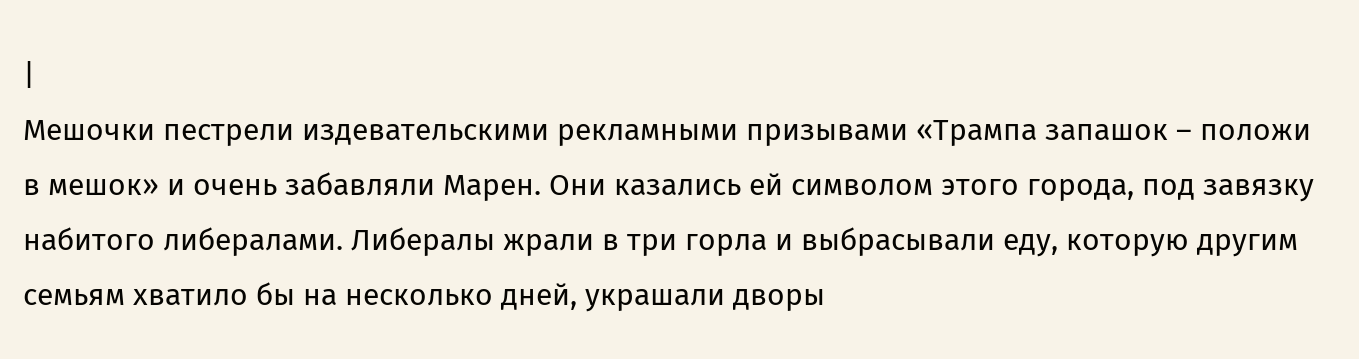|
Мешочки пестрели издевательскими рекламными призывами «Трампа запашок – положи в мешок» и очень забавляли Марен. Они казались ей символом этого города, под завязку набитого либералами. Либералы жрали в три горла и выбрасывали еду, которую другим семьям хватило бы на несколько дней, украшали дворы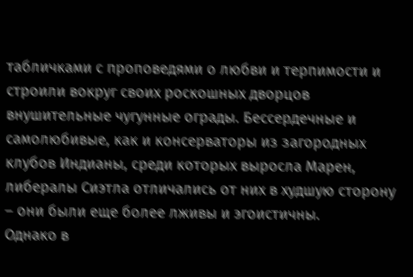табличками с проповедями о любви и терпимости и строили вокруг своих роскошных дворцов внушительные чугунные ограды. Бессердечные и самолюбивые, как и консерваторы из загородных клубов Индианы, среди которых выросла Марен, либералы Сиэтла отличались от них в худшую сторону – они были еще более лживы и эгоистичны.
Однако в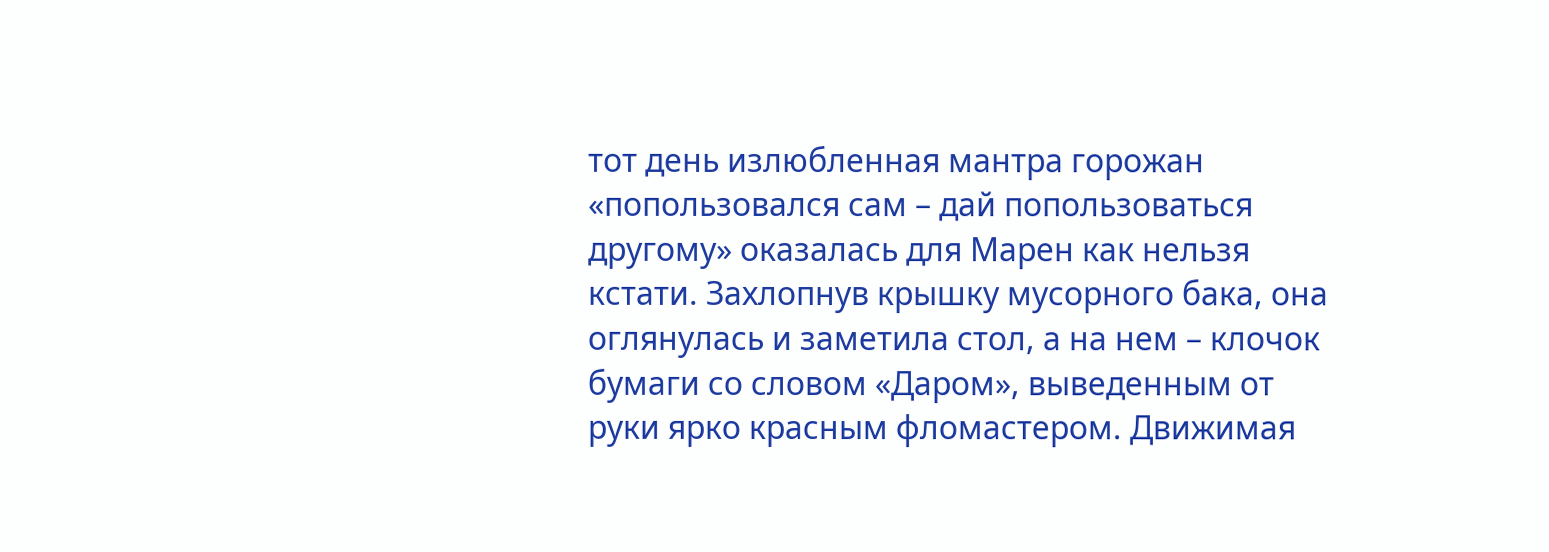тот день излюбленная мантра горожан «попользовался сам – дай попользоваться другому» оказалась для Марен как нельзя кстати. Захлопнув крышку мусорного бака, она оглянулась и заметила стол, а на нем – клочок бумаги со словом «Даром», выведенным от руки ярко красным фломастером. Движимая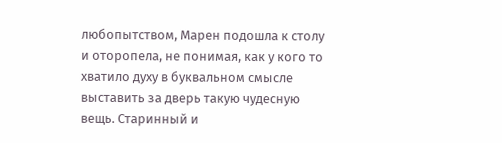любопытством, Марен подошла к столу и оторопела, не понимая, как у кого то хватило духу в буквальном смысле выставить за дверь такую чудесную вещь. Старинный и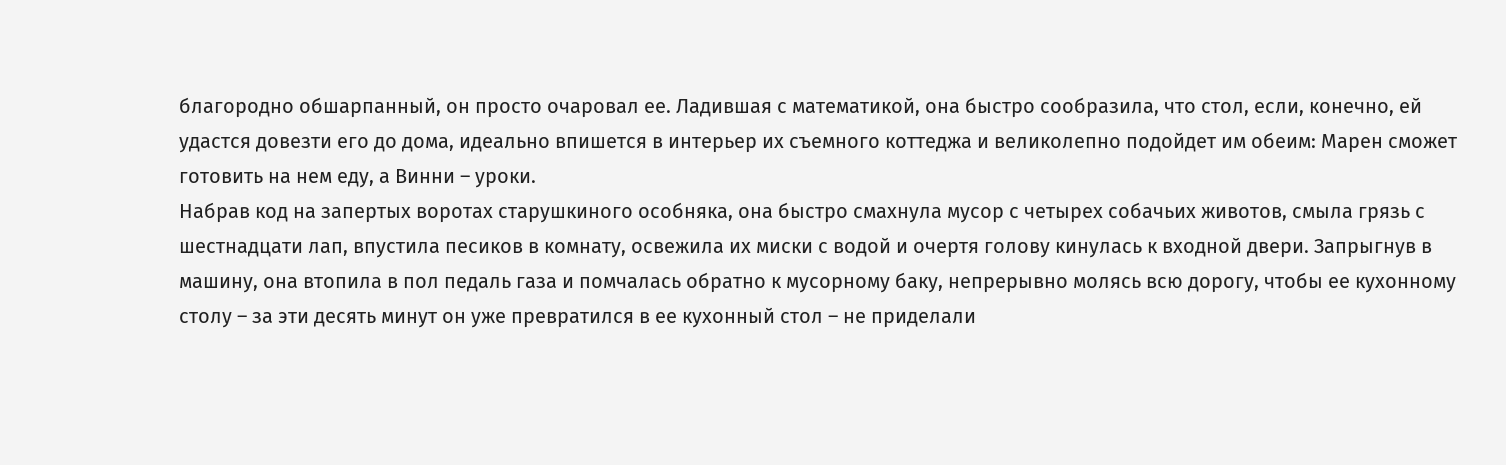благородно обшарпанный, он просто очаровал ее. Ладившая с математикой, она быстро сообразила, что стол, если, конечно, ей удастся довезти его до дома, идеально впишется в интерьер их съемного коттеджа и великолепно подойдет им обеим: Марен сможет готовить на нем еду, а Винни – уроки.
Набрав код на запертых воротах старушкиного особняка, она быстро смахнула мусор с четырех собачьих животов, смыла грязь с шестнадцати лап, впустила песиков в комнату, освежила их миски с водой и очертя голову кинулась к входной двери. Запрыгнув в машину, она втопила в пол педаль газа и помчалась обратно к мусорному баку, непрерывно молясь всю дорогу, чтобы ее кухонному столу – за эти десять минут он уже превратился в ее кухонный стол – не приделали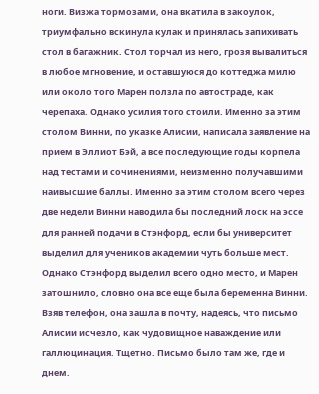ноги. Визжа тормозами, она вкатила в закоулок, триумфально вскинула кулак и принялась запихивать стол в багажник. Стол торчал из него, грозя вывалиться в любое мгновение, и оставшуюся до коттеджа милю или около того Марен ползла по автостраде, как черепаха. Однако усилия того стоили. Именно за этим столом Винни, по указке Алисии, написала заявление на прием в Эллиот Бэй, а все последующие годы корпела над тестами и сочинениями, неизменно получавшими наивысшие баллы. Именно за этим столом всего через две недели Винни наводила бы последний лоск на эссе для ранней подачи в Стэнфорд, если бы университет выделил для учеников академии чуть больше мест.
Однако Стэнфорд выделил всего одно место, и Марен затошнило, словно она все еще была беременна Винни. Взяв телефон, она зашла в почту, надеясь, что письмо Алисии исчезло, как чудовищное наваждение или галлюцинация. Тщетно. Письмо было там же, где и днем.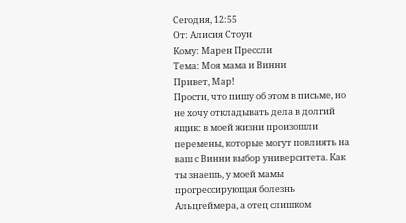Сегодня, 12:55
От: Алисия Стоун
Кому: Марен Прессли
Тема: Моя мама и Винни
Привет, Мар!
Прости, что пишу об этом в письме, но не хочу откладывать дела в долгий ящик: в моей жизни произошли перемены, которые могут повлиять на ваш с Винни выбор университета. Как ты знаешь, у моей мамы прогрессирующая болезнь Альцгеймера, а отец слишком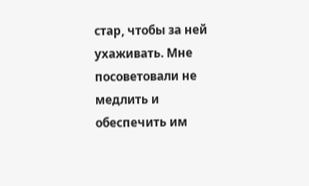стар, чтобы за ней ухаживать. Мне посоветовали не медлить и обеспечить им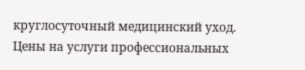круглосуточный медицинский уход. Цены на услуги профессиональных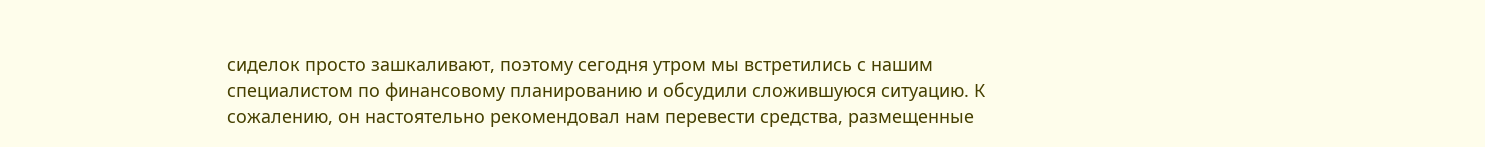сиделок просто зашкаливают, поэтому сегодня утром мы встретились с нашим специалистом по финансовому планированию и обсудили сложившуюся ситуацию. К сожалению, он настоятельно рекомендовал нам перевести средства, размещенные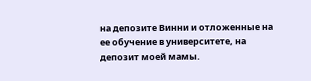на депозите Винни и отложенные на ее обучение в университете, на депозит моей мамы.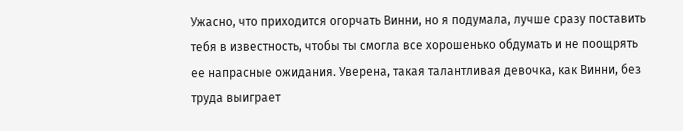Ужасно, что приходится огорчать Винни, но я подумала, лучше сразу поставить тебя в известность, чтобы ты смогла все хорошенько обдумать и не поощрять ее напрасные ожидания. Уверена, такая талантливая девочка, как Винни, без труда выиграет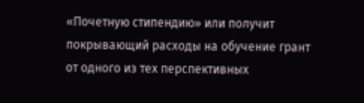«Почетную стипендию» или получит покрывающий расходы на обучение грант от одного из тех перспективных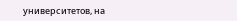университетов, на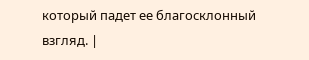который падет ее благосклонный взгляд. |